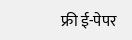फ्री ई-पेपर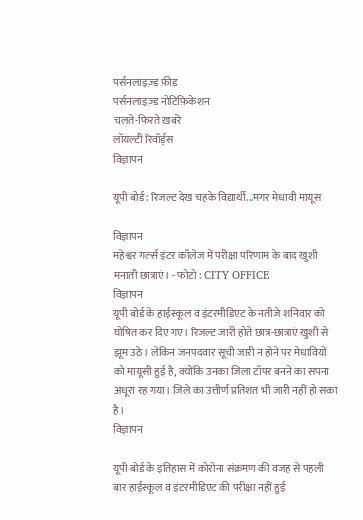पर्सनलाइज़्ड फ़ीड
पर्सनलाइज़्ड नोटिफ़िकेशन
चलते-फिरते ख़बरें
लॉयल्टी रिवॉर्ड्स
विज्ञापन

यूपी बोर्ड : रिजल्ट देख चहके विद्यार्थी...मगर मेधावी मायूस

विज्ञापन
महेश्वर गर्ल्स इंटर कॉलेज में परीक्षा परिणाम के बाद खुशी मनाती छात्राएं। - फोटो : CITY OFFICE
विज्ञापन
यूपी बोर्ड के हाईस्कूल व इंटरमीडिएट के नतीजे शनिवार को घोषित कर दिए गए। रिजल्ट जारी होते छात्र-छात्राएं खुशी से झूम उठे। लेकिन जनपदवार सूची जारी न होने पर मेधावियों को मायूसी हुई है, क्योंकि उनका जिला टॉपर बनने का सपना अधूरा रह गया। जिले का उत्तीर्ण प्रतिशत भी जारी नहीं हो सका है।
विज्ञापन

यूपी बोर्ड के इतिहास में कोरोना संक्रमण की वजह से पहली बार हाईस्कूल व इंटरमीडिएट की परीक्षा नहीं हुई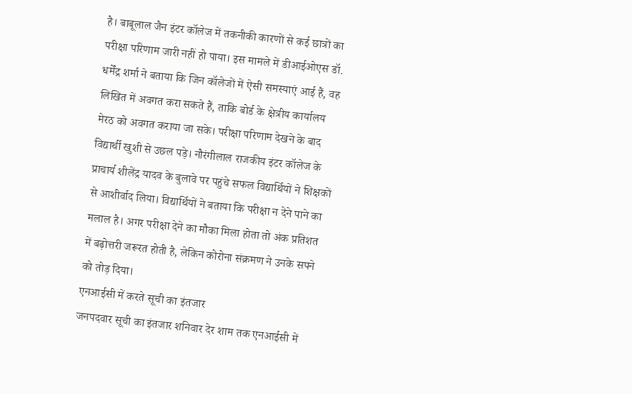है। बाबूलाल जैन इंटर कॉलेज में तकनीकी कारणों से कई छात्रों का परीक्षा परिणाम जारी नहीं हो पाया। इस मामले में डीआईओएस डॉ. धर्मेंद्र शर्मा ने बताया कि जिन कॉलेजों में ऐसी समस्याएं आई हैं, वह लिखित में अवगत करा सकते हैं, ताकि बोर्ड के क्षेत्रीय कार्यालय मेरठ को अवगत कराया जा सके। परीक्षा परिणाम देखने के बाद विद्यार्थी खुशी से उछल पड़े। नौरंगीलाल राजकीय इंटर कॉलेज के प्राचार्य शीलेंद्र यादव के बुलावे पर पहुंचे सफल विद्यार्थियों ने शिक्षकों से आशीर्वाद लिया। विद्यार्थियों ने बताया कि परीक्षा न देने पाने का मलाल है। अगर परीक्षा देने का मौका मिला होता तो अंक प्रतिशत में बढ़ोत्तरी जरूरत होती है, लेकिन कोरोना संक्रमण ने उनके सपने को तोड़ दिया।
एनआईसी में करते सूची का इंतजार
जनपदवार सूची का इंतजार शनिवार देर शाम तक एनआईसी में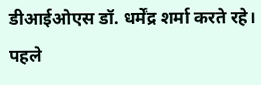डीआईओएस डॉ. धर्मेंद्र शर्मा करते रहे। पहले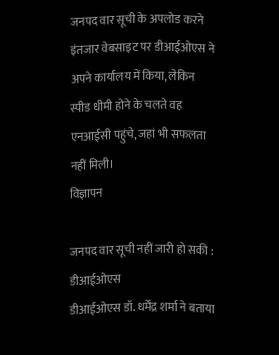जनपद वार सूची के अपलोड करने इंतजार वेबसाइट पर डीआईओएस ने अपने कार्यालय में किया, लेकिन स्पीड धीमी होने के चलते वह एनआईसी पहुंचे, जहां भी सफलता नहीं मिली।
विज्ञापन

जनपद वार सूची नहीं जारी हो सकी : डीआईओएस
डीआईओएस डॉ. धर्मेंद्र शर्मा ने बताया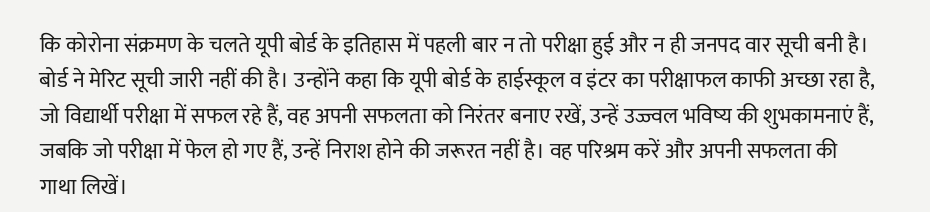कि कोरोना संक्रमण के चलते यूपी बोर्ड के इतिहास में पहली बार न तो परीक्षा हुई और न ही जनपद वार सूची बनी है। बोर्ड ने मेरिट सूची जारी नहीं की है। उन्होंने कहा कि यूपी बोर्ड के हाईस्कूल व इंटर का परीक्षाफल काफी अच्छा रहा है, जो विद्यार्थी परीक्षा में सफल रहे हैं, वह अपनी सफलता को निरंतर बनाए रखें, उन्हें उज्ज्वल भविष्य की शुभकामनाएं हैं, जबकि जो परीक्षा में फेल हो गए हैं, उन्हें निराश होने की जरूरत नहीं है। वह परिश्रम करें और अपनी सफलता की गाथा लिखें।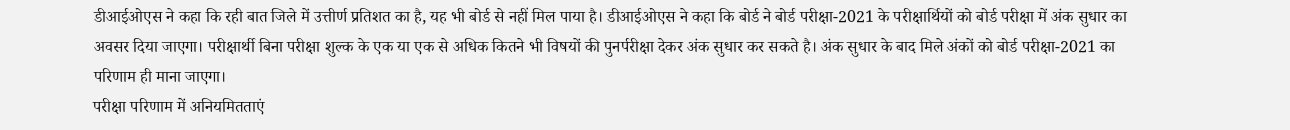डीआईओएस ने कहा कि रही बात जिले में उत्तीर्ण प्रतिशत का है, यह भी बोर्ड से नहीं मिल पाया है। डीआईओएस ने कहा कि बोर्ड ने बोर्ड परीक्षा-2021 के परीक्षार्थियों को बोर्ड परीक्षा में अंक सुधार का अवसर दिया जाएगा। परीक्षार्थी बिना परीक्षा शुल्क के एक या एक से अधिक कितने भी विषयों की पुनर्परीक्षा देकर अंक सुधार कर सकते है। अंक सुधार के बाद मिले अंकों को बोर्ड परीक्षा-2021 का परिणाम ही माना जाएगा।
परीक्षा परिणाम में अनियमितताएं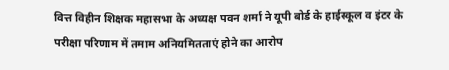वित्त विहीन शिक्षक महासभा के अध्यक्ष पवन शर्मा ने यूपी बोर्ड के हाईस्कूल व इंटर के परीक्षा परिणाम में तमाम अनियमितताएं होने का आरोप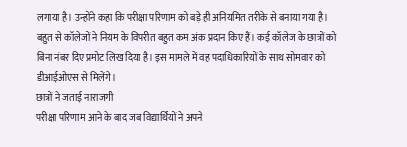लगाया है। उन्होंने कहा कि परीक्षा परिणाम को बड़े ही अनियमित तरीके से बनाया गया है। बहुत से कॉलेजों ने नियम के विपरीत बहुत कम अंक प्रदान किए हैं। कई कॉलेज के छात्रों को बिना नंबर दिए प्रमोट लिख दिया है। इस मामले में वह पदाधिकारियों के साथ सोमवार को डीआईओएस से मिलेंगे।
छात्रों ने जताई नाराजगी
परीक्षा परिणाम आने के बाद जब विद्यार्थियों ने अपने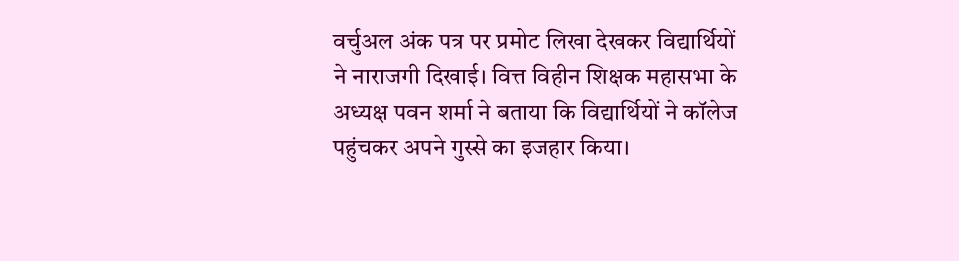वर्चुअल अंक पत्र पर प्रमोट लिखा देखकर विद्यार्थियों ने नाराजगी दिखाई। वित्त विहीन शिक्षक महासभा के अध्यक्ष पवन शर्मा ने बताया कि विद्यार्थियों ने कॉलेज पहुंचकर अपने गुस्से का इजहार किया।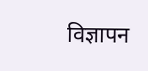विज्ञापन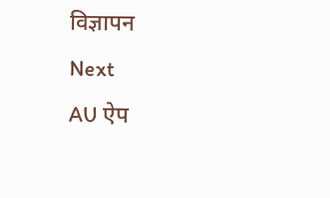विज्ञापन
Next
AU ऐप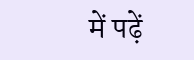में पढ़ें